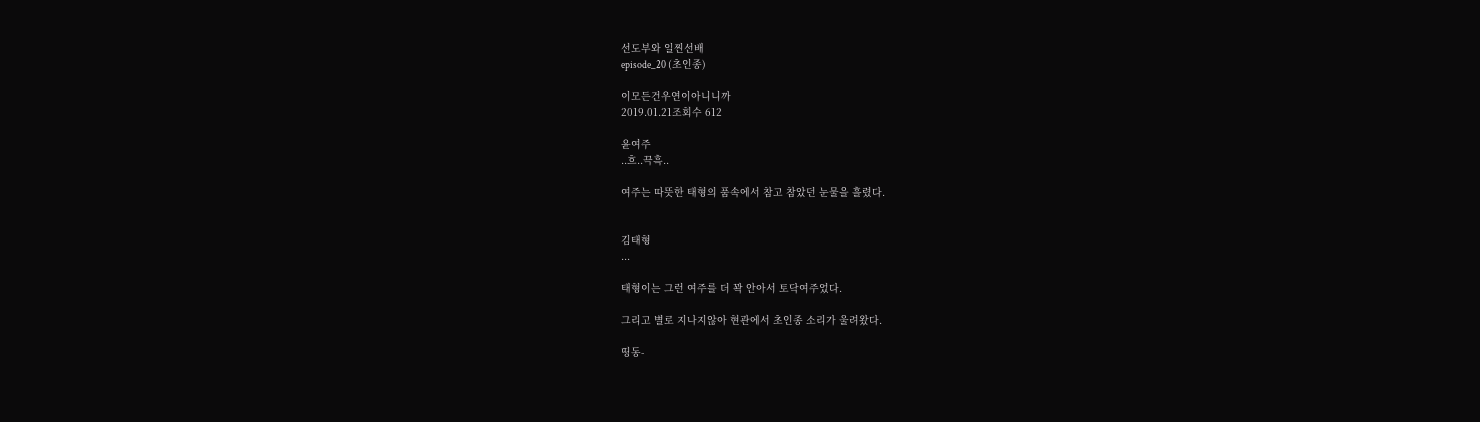선도부와 일찐선배
episode_20 (초인종)

이모든건우연이아니니까
2019.01.21조회수 612

윤여주
..흐..끅흑..

여주는 따뜻한 태형의 품속에서 참고 참았던 눈물을 흘렸다.


김태형
...

태형이는 그런 여주를 더 꽉 안아서 토닥여주었다.

그리고 별로 지나지않아 현관에서 초인종 소리가 울려왔다.

띵동-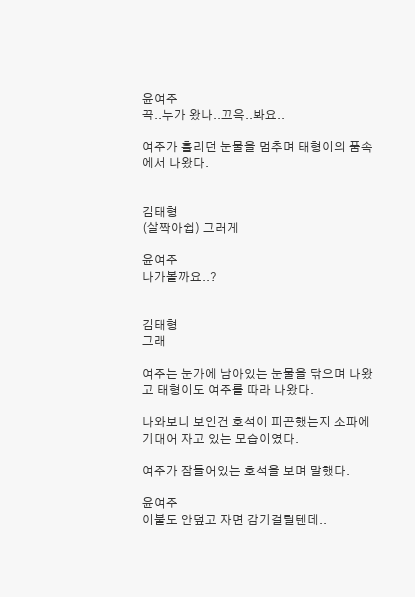윤여주
끅..누가 왔나..끄윽..봐요..

여주가 흘리던 눈물을 멈추며 태형이의 품속에서 나왔다.


김태형
(살짝아쉽) 그러게

윤여주
나가볼까요..?


김태형
그래

여주는 눈가에 남아있는 눈물을 닦으며 나왔고 태형이도 여주를 따라 나왔다.

나와보니 보인건 호석이 피곤했는지 소파에 기대어 자고 있는 모습이였다.

여주가 잠들어있는 호석을 보며 말했다.

윤여주
이불도 안덮고 자면 감기걸릴텐데..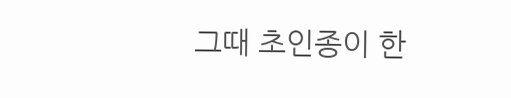그때 초인종이 한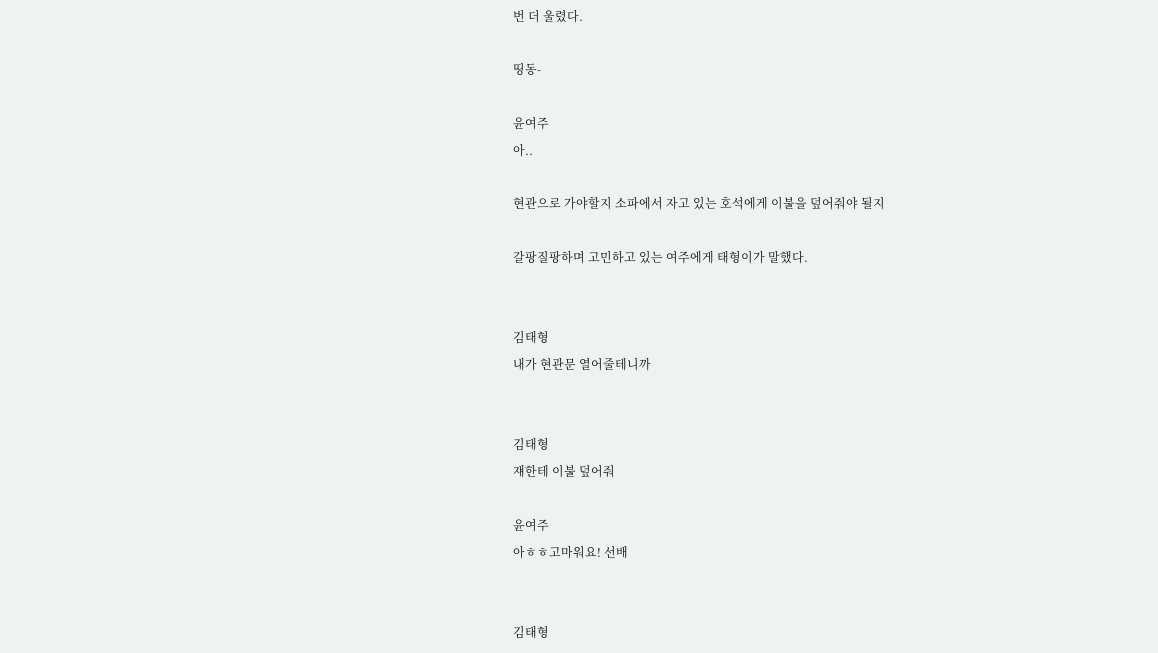번 더 울렸다.

띵동-

윤여주
아..

현관으로 가야할지 소파에서 자고 있는 호석에게 이불을 덮어줘야 될지

갈팡질팡하며 고민하고 있는 여주에게 태형이가 말했다.


김태형
내가 현관문 열어줄테니까


김태형
쟤한테 이불 덮어줘

윤여주
아ㅎㅎ고마워요! 선배


김태형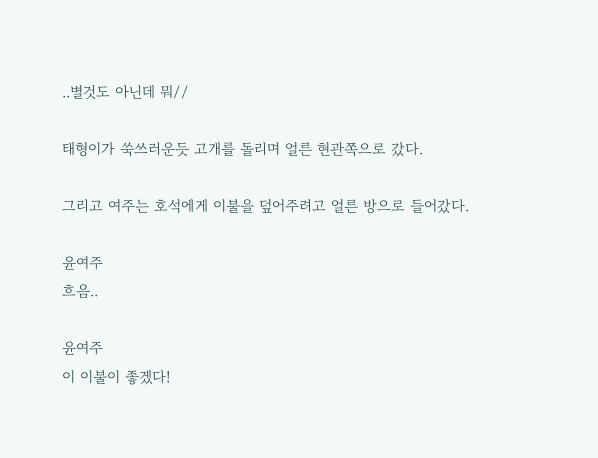..별것도 아닌데 뭐//

태형이가 쑥쓰러운듯 고개를 돌리며 얼른 현관쪽으로 갔다.

그리고 여주는 호석에게 이불을 덮어주려고 얼른 방으로 들어갔다.

윤여주
흐음..

윤여주
이 이불이 좋겠다!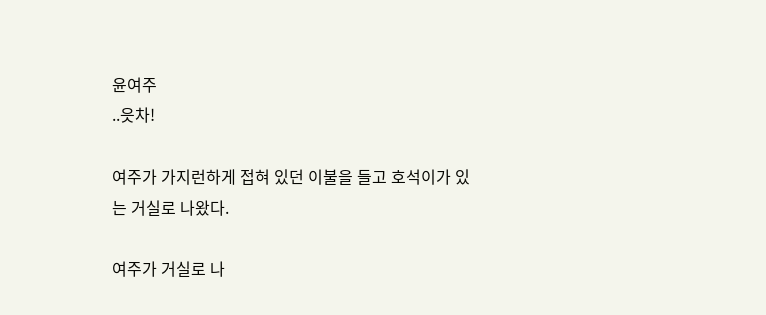윤여주
..읏차!

여주가 가지런하게 접혀 있던 이불을 들고 호석이가 있는 거실로 나왔다.

여주가 거실로 나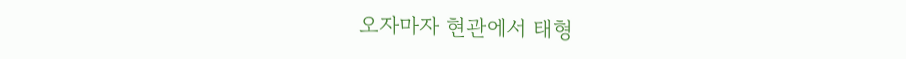오자마자 현관에서 태형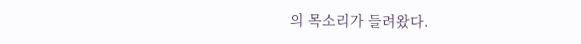의 목소리가 들려왔다.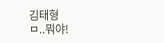김태형
ㅁ..뭐야!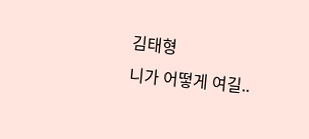김태형
니가 어떻게 여길..